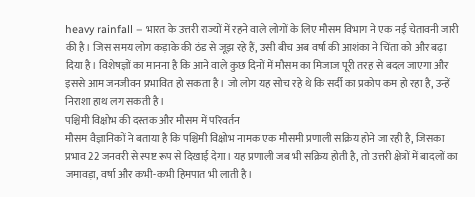heavy rainfall – भारत के उत्तरी राज्यों में रहने वाले लोगों के लिए मौसम विभाग ने एक नई चेतावनी जारी की है। जिस समय लोग कड़ाके की ठंड से जूझ रहे हैं, उसी बीच अब वर्षा की आशंका ने चिंता को और बढ़ा दिया है। विशेषज्ञों का मानना है कि आने वाले कुछ दिनों में मौसम का मिजाज पूरी तरह से बदल जाएगा और इससे आम जनजीवन प्रभावित हो सकता है। जो लोग यह सोच रहे थे कि सर्दी का प्रकोप कम हो रहा है, उन्हें निराशा हाथ लग सकती है।
पश्चिमी विक्षोभ की दस्तक और मौसम में परिवर्तन
मौसम वैज्ञानिकों ने बताया है कि पश्चिमी विक्षोभ नामक एक मौसमी प्रणाली सक्रिय होने जा रही है, जिसका प्रभाव 22 जनवरी से स्पष्ट रूप से दिखाई देगा। यह प्रणाली जब भी सक्रिय होती है, तो उत्तरी क्षेत्रों में बादलों का जमावड़ा, वर्षा और कभी-कभी हिमपात भी लाती है।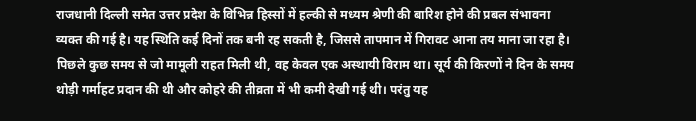राजधानी दिल्ली समेत उत्तर प्रदेश के विभिन्न हिस्सों में हल्की से मध्यम श्रेणी की बारिश होने की प्रबल संभावना व्यक्त की गई है। यह स्थिति कई दिनों तक बनी रह सकती है, जिससे तापमान में गिरावट आना तय माना जा रहा है।
पिछले कुछ समय से जो मामूली राहत मिली थी, वह केवल एक अस्थायी विराम था। सूर्य की किरणों ने दिन के समय थोड़ी गर्माहट प्रदान की थी और कोहरे की तीव्रता में भी कमी देखी गई थी। परंतु यह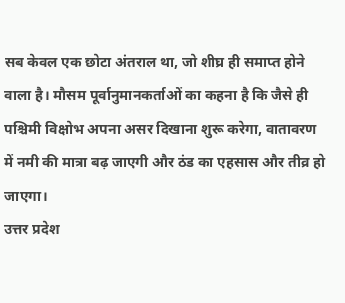सब केवल एक छोटा अंतराल था, जो शीघ्र ही समाप्त होने वाला है। मौसम पूर्वानुमानकर्ताओं का कहना है कि जैसे ही पश्चिमी विक्षोभ अपना असर दिखाना शुरू करेगा, वातावरण में नमी की मात्रा बढ़ जाएगी और ठंड का एहसास और तीव्र हो जाएगा।
उत्तर प्रदेश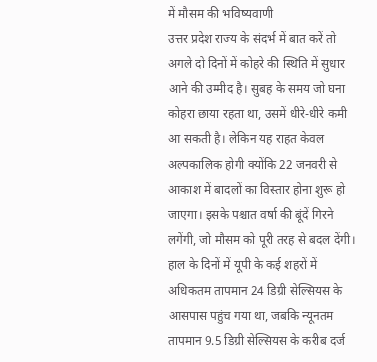में मौसम की भविष्यवाणी
उत्तर प्रदेश राज्य के संदर्भ में बात करें तो अगले दो दिनों में कोहरे की स्थिति में सुधार आने की उम्मीद है। सुबह के समय जो घना कोहरा छाया रहता था, उसमें धीरे-धीरे कमी आ सकती है। लेकिन यह राहत केवल अल्पकालिक होगी क्योंकि 22 जनवरी से आकाश में बादलों का विस्तार होना शुरू हो जाएगा। इसके पश्चात वर्षा की बूंदें गिरने लगेंगी, जो मौसम को पूरी तरह से बदल देंगी।
हाल के दिनों में यूपी के कई शहरों में अधिकतम तापमान 24 डिग्री सेल्सियस के आसपास पहुंच गया था, जबकि न्यूनतम तापमान 9.5 डिग्री सेल्सियस के करीब दर्ज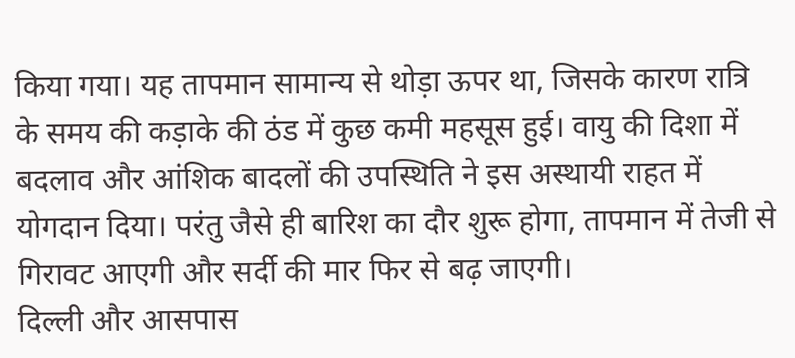किया गया। यह तापमान सामान्य से थोड़ा ऊपर था, जिसके कारण रात्रि के समय की कड़ाके की ठंड में कुछ कमी महसूस हुई। वायु की दिशा में बदलाव और आंशिक बादलों की उपस्थिति ने इस अस्थायी राहत में योगदान दिया। परंतु जैसे ही बारिश का दौर शुरू होगा, तापमान में तेजी से गिरावट आएगी और सर्दी की मार फिर से बढ़ जाएगी।
दिल्ली और आसपास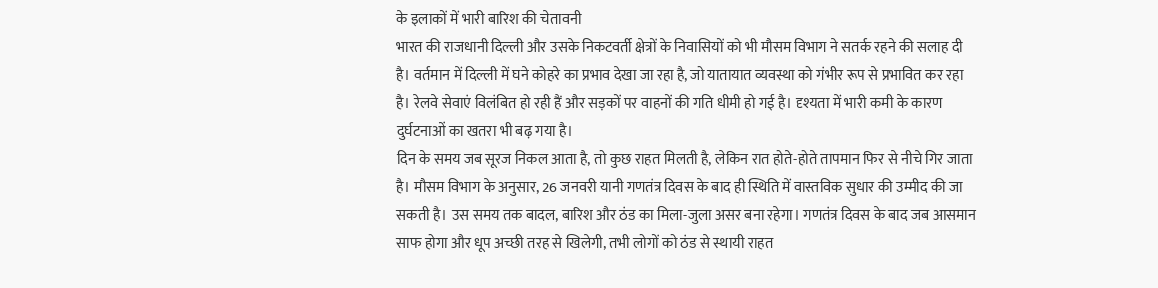के इलाकों में भारी बारिश की चेतावनी
भारत की राजधानी दिल्ली और उसके निकटवर्ती क्षेत्रों के निवासियों को भी मौसम विभाग ने सतर्क रहने की सलाह दी है। वर्तमान में दिल्ली में घने कोहरे का प्रभाव देखा जा रहा है, जो यातायात व्यवस्था को गंभीर रूप से प्रभावित कर रहा है। रेलवे सेवाएं विलंबित हो रही हैं और सड़कों पर वाहनों की गति धीमी हो गई है। दृश्यता में भारी कमी के कारण दुर्घटनाओं का खतरा भी बढ़ गया है।
दिन के समय जब सूरज निकल आता है, तो कुछ राहत मिलती है, लेकिन रात होते-होते तापमान फिर से नीचे गिर जाता है। मौसम विभाग के अनुसार, 26 जनवरी यानी गणतंत्र दिवस के बाद ही स्थिति में वास्तविक सुधार की उम्मीद की जा सकती है। उस समय तक बादल, बारिश और ठंड का मिला-जुला असर बना रहेगा। गणतंत्र दिवस के बाद जब आसमान साफ होगा और धूप अच्छी तरह से खिलेगी, तभी लोगों को ठंड से स्थायी राहत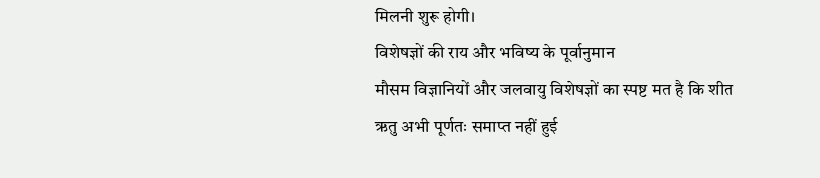मिलनी शुरू होगी।
विशेषज्ञों की राय और भविष्य के पूर्वानुमान
मौसम विज्ञानियों और जलवायु विशेषज्ञों का स्पष्ट मत है कि शीत ऋतु अभी पूर्णतः समाप्त नहीं हुई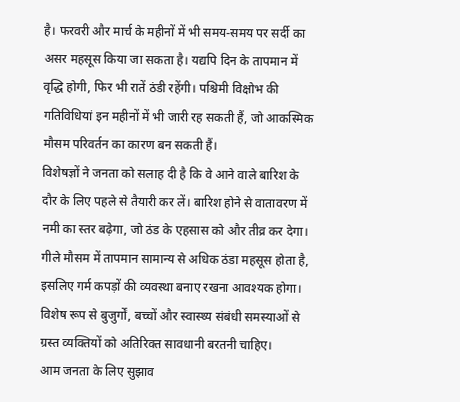है। फरवरी और मार्च के महीनों में भी समय-समय पर सर्दी का असर महसूस किया जा सकता है। यद्यपि दिन के तापमान में वृद्धि होगी, फिर भी रातें ठंडी रहेंगी। पश्चिमी विक्षोभ की गतिविधियां इन महीनों में भी जारी रह सकती हैं, जो आकस्मिक मौसम परिवर्तन का कारण बन सकती हैं।
विशेषज्ञों ने जनता को सलाह दी है कि वे आने वाले बारिश के दौर के लिए पहले से तैयारी कर लें। बारिश होने से वातावरण में नमी का स्तर बढ़ेगा, जो ठंड के एहसास को और तीव्र कर देगा। गीले मौसम में तापमान सामान्य से अधिक ठंडा महसूस होता है, इसलिए गर्म कपड़ों की व्यवस्था बनाए रखना आवश्यक होगा। विशेष रूप से बुजुर्गों, बच्चों और स्वास्थ्य संबंधी समस्याओं से ग्रस्त व्यक्तियों को अतिरिक्त सावधानी बरतनी चाहिए।
आम जनता के लिए सुझाव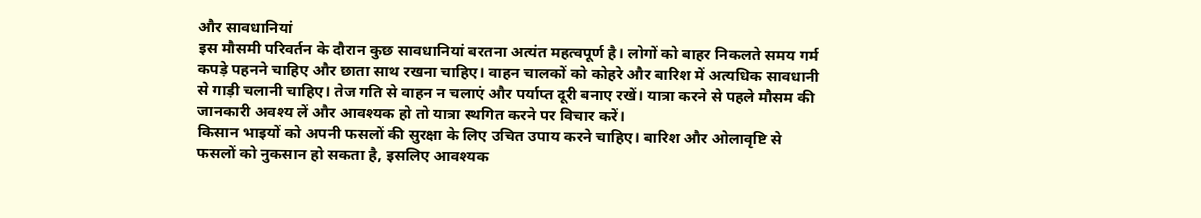और सावधानियां
इस मौसमी परिवर्तन के दौरान कुछ सावधानियां बरतना अत्यंत महत्वपूर्ण है। लोगों को बाहर निकलते समय गर्म कपड़े पहनने चाहिए और छाता साथ रखना चाहिए। वाहन चालकों को कोहरे और बारिश में अत्यधिक सावधानी से गाड़ी चलानी चाहिए। तेज गति से वाहन न चलाएं और पर्याप्त दूरी बनाए रखें। यात्रा करने से पहले मौसम की जानकारी अवश्य लें और आवश्यक हो तो यात्रा स्थगित करने पर विचार करें।
किसान भाइयों को अपनी फसलों की सुरक्षा के लिए उचित उपाय करने चाहिए। बारिश और ओलावृष्टि से फसलों को नुकसान हो सकता है, इसलिए आवश्यक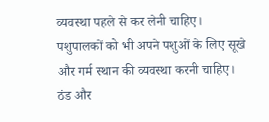व्यवस्था पहले से कर लेनी चाहिए। पशुपालकों को भी अपने पशुओं के लिए सूखे और गर्म स्थान की व्यवस्था करनी चाहिए। ठंड और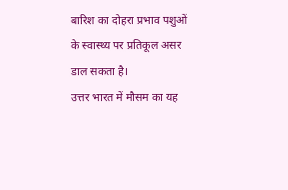बारिश का दोहरा प्रभाव पशुओं के स्वास्थ्य पर प्रतिकूल असर डाल सकता है।
उत्तर भारत में मौसम का यह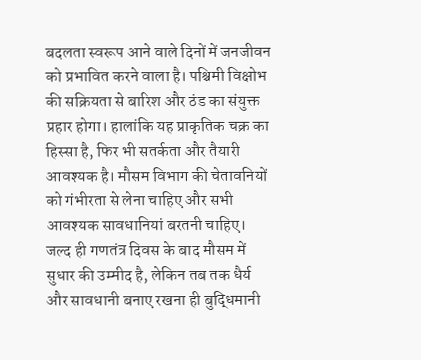बदलता स्वरूप आने वाले दिनों में जनजीवन को प्रभावित करने वाला है। पश्चिमी विक्षोभ की सक्रियता से बारिश और ठंड का संयुक्त प्रहार होगा। हालांकि यह प्राकृतिक चक्र का हिस्सा है, फिर भी सतर्कता और तैयारी आवश्यक है। मौसम विभाग की चेतावनियों को गंभीरता से लेना चाहिए और सभी आवश्यक सावधानियां बरतनी चाहिए। जल्द ही गणतंत्र दिवस के बाद मौसम में सुधार की उम्मीद है, लेकिन तब तक धैर्य और सावधानी बनाए रखना ही बुद्धिमानी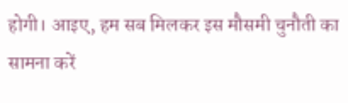होगी। आइए, हम सब मिलकर इस मौसमी चुनौती का सामना करें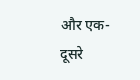और एक-दूसरे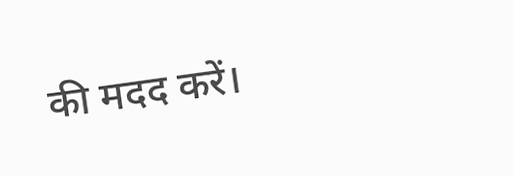की मदद करें।